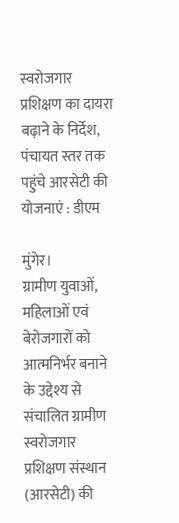स्वरोजगार प्रशिक्षण का दायरा बढ़ाने के निर्देश, पंचायत स्तर तक पहुंचे आरसेटी की योजनाएं : डीएम

मुंगेर।
ग्रामीण युवाओं, महिलाओं एवं बेरोजगारों को आत्मनिर्भर बनाने के उद्देश्य से संचालित ग्रामीण स्वरोजगार प्रशिक्षण संस्थान (आरसेटी) की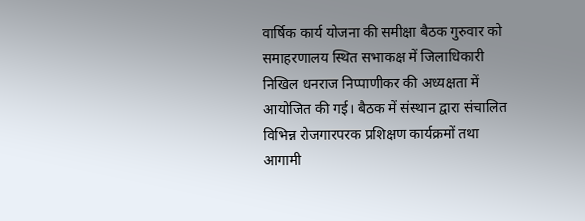वार्षिक कार्य योजना की समीक्षा बैठक गुरुवार को समाहरणालय स्थित सभाकक्ष में जिलाधिकारी निखिल धनराज निप्पाणीकर की अध्यक्षता में आयोजित की गई। बैठक में संस्थान द्वारा संचालित विभिन्न रोजगारपरक प्रशिक्षण कार्यक्रमों तथा आगामी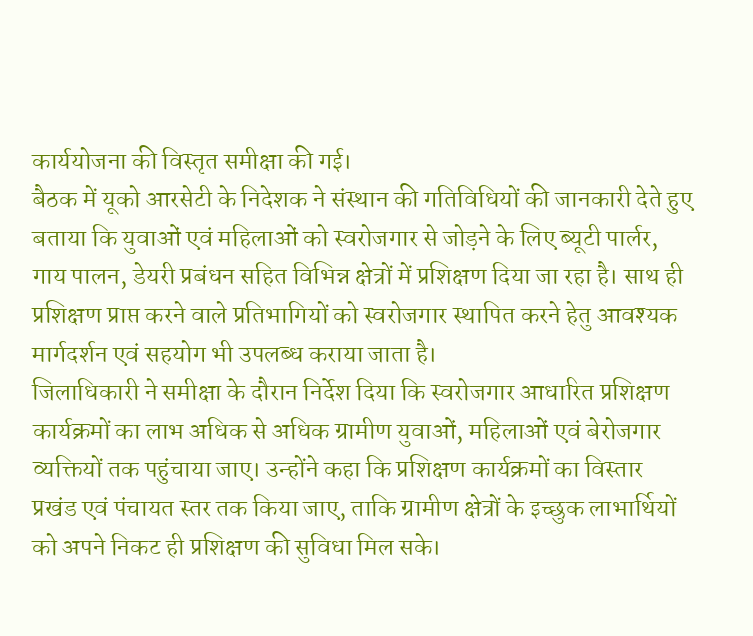कार्ययोजना की विस्तृत समीक्षा की गई।
बैठक में यूको आरसेटी के निदेशक ने संस्थान की गतिविधियों की जानकारी देते हुए बताया कि युवाओं एवं महिलाओं को स्वरोजगार से जोड़ने के लिए ब्यूटी पार्लर, गाय पालन, डेयरी प्रबंधन सहित विभिन्न क्षेत्रों में प्रशिक्षण दिया जा रहा है। साथ ही प्रशिक्षण प्राप्त करने वाले प्रतिभागियों को स्वरोजगार स्थापित करने हेतु आवश्यक मार्गदर्शन एवं सहयोग भी उपलब्ध कराया जाता है।
जिलाधिकारी ने समीक्षा के दौरान निर्देश दिया कि स्वरोजगार आधारित प्रशिक्षण कार्यक्रमों का लाभ अधिक से अधिक ग्रामीण युवाओं, महिलाओं एवं बेरोजगार व्यक्तियों तक पहुंचाया जाए। उन्होंने कहा कि प्रशिक्षण कार्यक्रमों का विस्तार प्रखंड एवं पंचायत स्तर तक किया जाए, ताकि ग्रामीण क्षेत्रों के इच्छुक लाभार्थियों को अपने निकट ही प्रशिक्षण की सुविधा मिल सके।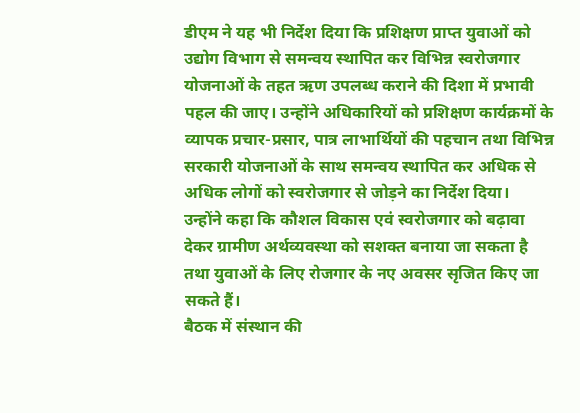डीएम ने यह भी निर्देश दिया कि प्रशिक्षण प्राप्त युवाओं को उद्योग विभाग से समन्वय स्थापित कर विभिन्न स्वरोजगार योजनाओं के तहत ऋण उपलब्ध कराने की दिशा में प्रभावी पहल की जाए। उन्होंने अधिकारियों को प्रशिक्षण कार्यक्रमों के व्यापक प्रचार-प्रसार, पात्र लाभार्थियों की पहचान तथा विभिन्न सरकारी योजनाओं के साथ समन्वय स्थापित कर अधिक से अधिक लोगों को स्वरोजगार से जोड़ने का निर्देश दिया।
उन्होंने कहा कि कौशल विकास एवं स्वरोजगार को बढ़ावा देकर ग्रामीण अर्थव्यवस्था को सशक्त बनाया जा सकता है तथा युवाओं के लिए रोजगार के नए अवसर सृजित किए जा सकते हैं।
बैठक में संस्थान की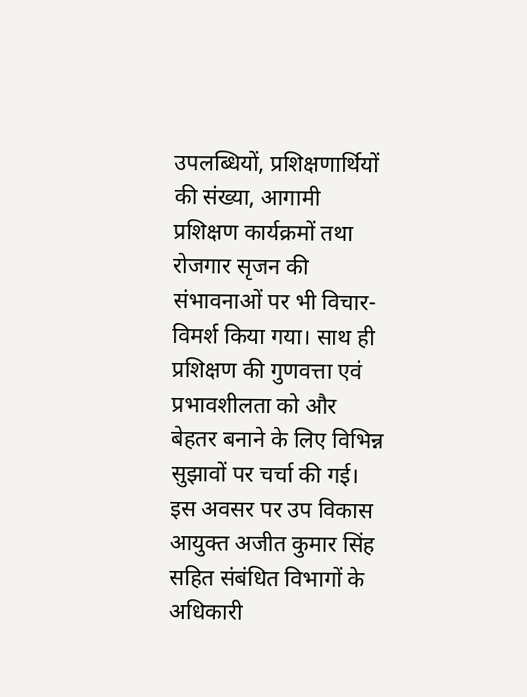उपलब्धियों, प्रशिक्षणार्थियों की संख्या, आगामी प्रशिक्षण कार्यक्रमों तथा रोजगार सृजन की संभावनाओं पर भी विचार-विमर्श किया गया। साथ ही प्रशिक्षण की गुणवत्ता एवं प्रभावशीलता को और बेहतर बनाने के लिए विभिन्न सुझावों पर चर्चा की गई।
इस अवसर पर उप विकास आयुक्त अजीत कुमार सिंह सहित संबंधित विभागों के अधिकारी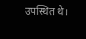उपस्थित थे।